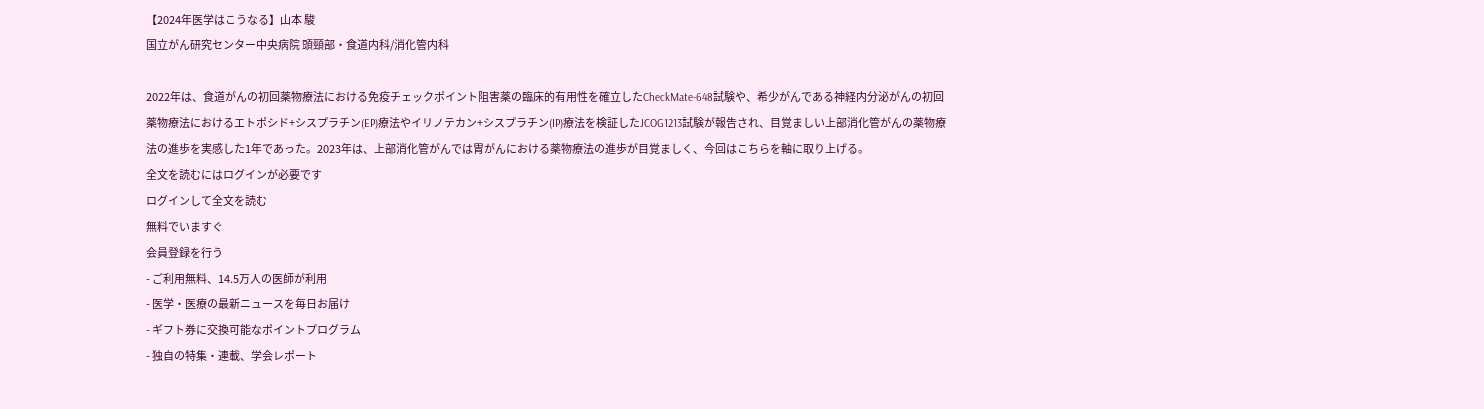【2024年医学はこうなる】山本 駿
国立がん研究センター中央病院 頭頸部・食道内科/消化管内科

2022年は、食道がんの初回薬物療法における免疫チェックポイント阻害薬の臨床的有用性を確立したCheckMate-648試験や、希少がんである神経内分泌がんの初回薬物療法におけるエトポシド+シスプラチン(EP)療法やイリノテカン+シスプラチン(IP)療法を検証したJCOG1213試験が報告され、目覚ましい上部消化管がんの薬物療法の進歩を実感した1年であった。2023年は、上部消化管がんでは胃がんにおける薬物療法の進歩が目覚ましく、今回はこちらを軸に取り上げる。
全文を読むにはログインが必要です
ログインして全文を読む
無料でいますぐ
会員登録を行う
- ご利用無料、14.5万人の医師が利用
- 医学・医療の最新ニュースを毎日お届け
- ギフト券に交換可能なポイントプログラム
- 独自の特集・連載、学会レポート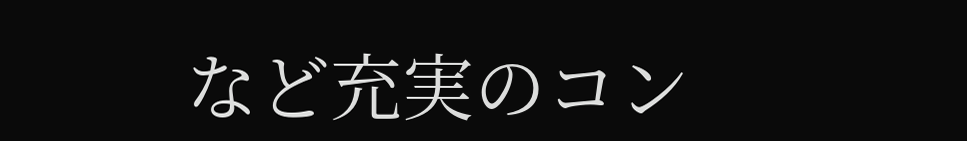など充実のコン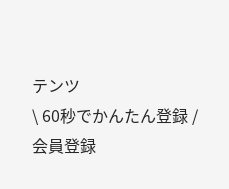テンツ
\ 60秒でかんたん登録 /
会員登録